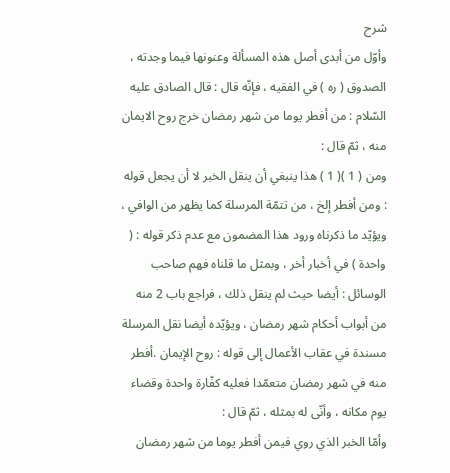شرح
وأوّل من أبدى أصل هذه المسألة وعنونها فيما وجدته ، الصدوق ( ره ) في الفقيه ، فإنّه قال : قال الصادق عليه السّلام : من أفطر يوما من شهر رمضان خرج روح الايمان منه ، ثمّ قال :
ومن ( 1 )( 1 ) هذا ينبغي أن ينقل الخبر لا أن يجعل قوله : ومن أفطر إلخ ، من تتمّة المرسلة كما يظهر من الوافي ، ويؤيّد ما ذكرناه ورود هذا المضمون مع عدم ذكر قوله : ( واحدة ) في أخبار أخر ، وبمثل ما قلناه فهم صاحب الوسائل : أيضا حيث لم ينقل ذلك ، فراجع باب 2 منه من أبواب أحكام شهر رمضان ، ويؤيّده أيضا نقل المرسلة مسندة في عقاب الأعمال إلى قوله : روح الإيمان .أفطر منه في شهر رمضان متعمّدا فعليه كفّارة واحدة وقضاء يوم مكانه ، وأنّى له بمثله ، ثمّ قال :
وأمّا الخبر الذي روي فيمن أفطر يوما من شهر رمضان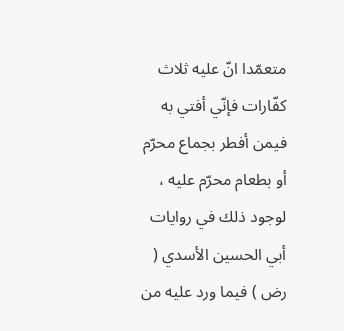متعمّدا انّ عليه ثلاث كفّارات فإنّي أفتي به فيمن أفطر بجماع محرّم أو بطعام محرّم عليه ، لوجود ذلك في روايات أبي الحسين الأسدي ( رض ) فيما ورد عليه من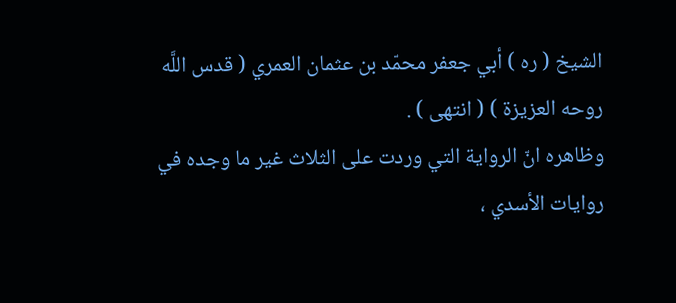الشيخ ( ره ) أبي جعفر محمّد بن عثمان العمري ( قدس اللَّه روحه العزيزة ) ( انتهى ) .
وظاهره انّ الرواية التي وردت على الثلاث غير ما وجده في روايات الأسدي ،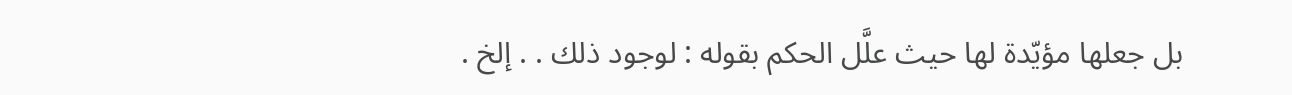بل جعلها مؤيّدة لها حيث علَّل الحكم بقوله : لوجود ذلك . . إلخ .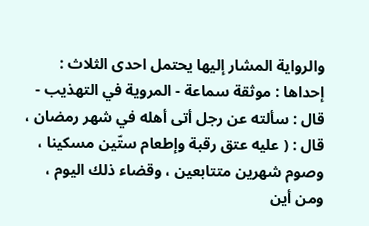والرواية المشار إليها يحتمل احدى الثلاث :
إحداها : موثقة سماعة - المروية في التهذيب - قال : سألته عن رجل أتى أهله في شهر رمضان ، قال : ( عليه عتق رقبة وإطعام ستّين مسكينا ، وصوم شهرين متتابعين ، وقضاء ذلك اليوم ، ومن أين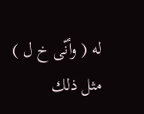له ( وأنّى خ ل ) مثل ذلك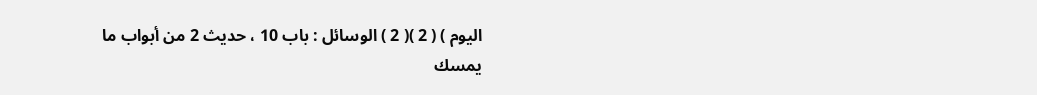اليوم ) ( 2 )( 2 ) الوسائل : باب 10 ، حديث 2 من أبواب ما يمسك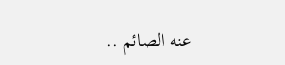عنه الصائم ..